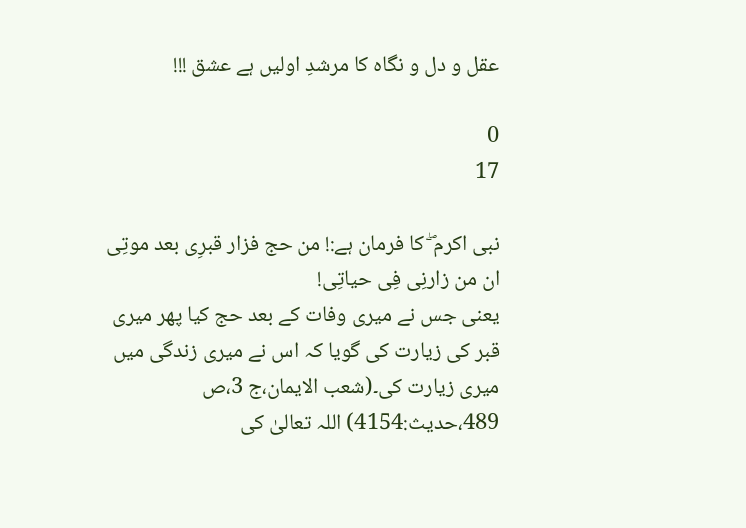عقل و دل و نگاہ کا مرشدِ اولیں ہے عشق !!!

0
17

نبی اکرم ۖ کا فرمان ہے:! من حج فزار قبرِی بعد موتِی ان من زارنِی فِی حیاتِی!
یعنی جس نے میری وفات کے بعد حج کیا پھر میری قبر کی زیارت کی گویا کہ اس نے میری زندگی میں میری زیارت کی۔(شعب الایمان،ج 3،ص 489،حدیث:4154) اللہ تعالیٰ کی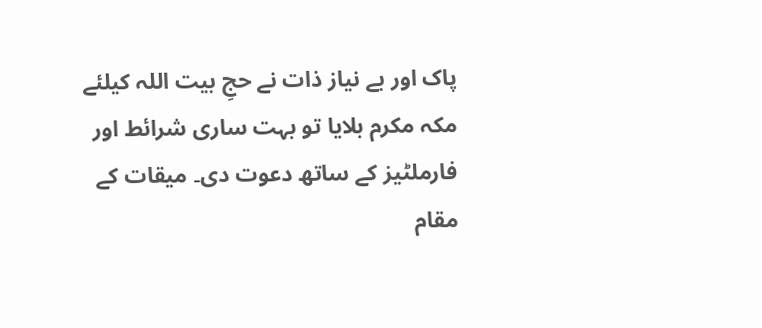پاک اور بے نیاز ذات نے حجِ بیت اللہ کیلئے مکہ مکرم بلایا تو بہت ساری شرائط اور فارملٹیز کے ساتھ دعوت دی۔ میقات کے مقام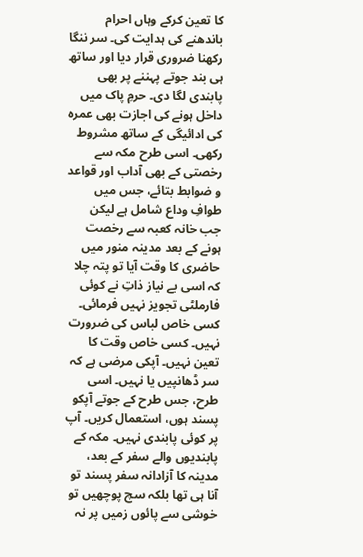کا تعین کرکے وہاں احرام باندھنے کی ہدایت کی۔ سر ننگا رکھنا ضروری قرار دیا اور ساتھ ہی بند جوتے پہننے پر بھی پابندی لگا دی۔ حرمِ پاک میں داخل ہونے کی اجازت بھی عمرہ کی ادائیگی کے ساتھ مشروط رکھی۔ اسی طرح مکہ سے رخصتی کے بھی آداب اور قواعد و ضوابط بتائے، جس میں طوافِ وداع شامل ہے لیکن جب خانہ کعبہ سے رخصت ہونے کے بعد مدینہ منور میں حاضری کا وقت آیا تو پتہ چلا کہ اسی بے نیاز ذاتِ نے کوئی فارملٹی تجویز نہیں فرمائی۔ کسی خاص لباس کی ضرورت نہیں۔ کسی خاص وقت کا تعین نہیں۔ آپکی مرضی ہے کہ سر ڈھانپیں یا نہیں۔ اسی طرح، جس طرح کے جوتے آپکو پسند ہوں، استعمال کریں۔ آپ پر کوئی پابندی نہیں۔ مکہ کے پابندیوں والے سفر کے بعد، مدینہ کا آزادانہ سفر پسند تو آنا ہی تھا بلکہ سچ پوچھیں تو خوشی سے پائوں زمیں پر نہ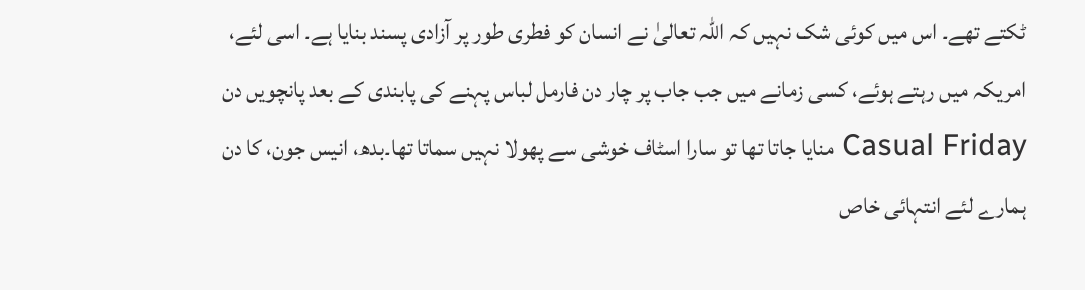ٹکتے تھے۔ اس میں کوئی شک نہیں کہ اللہ تعالیٰ نے انسان کو فطری طور پر آزادی پسند بنایا ہے۔ اسی لئے، امریکہ میں رہتے ہوئے، کسی زمانے میں جب جاب پر چار دن فارمل لباس پہنے کی پابندی کے بعد پانچویں دن Casual Friday منایا جاتا تھا تو سارا اسٹاف خوشی سے پھولا نہیں سماتا تھا۔بدھ، انیس جون، کا دن ہمارے لئے انتہائی خاص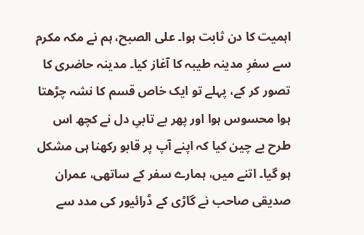اہمیت کا دن ثابت ہوا۔ علی الصبح، ہم نے مکہ مکرم سے سفرِ مدینہ طیبہ کا آغاز کیا۔ مدینہ حاضری کا تصور کر کے، پہلے تو ایک خاص قسم کا نشہ چڑھتا ہوا محسوس ہوا اور پھر بے تابیِ دل نے کچھ اس طرح بے چین کیا کہ اپنے آپ پر قابو رکھنا ہی مشکل ہو گیا۔ اتنے میں، ہمارے سفر کے ساتھی، عمران صدیقی صاحب نے گاڑی کے ڈرائیور کی مدد سے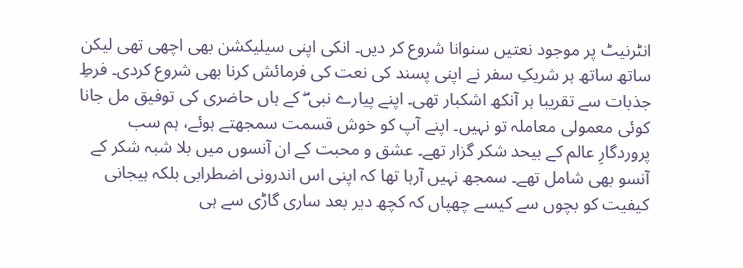انٹرنیٹ پر موجود نعتیں سنوانا شروع کر دیں۔ انکی اپنی سیلیکشن بھی اچھی تھی لیکن ساتھ ساتھ ہر شریکِ سفر نے اپنی پسند کی نعت کی فرمائش کرنا بھی شروع کردی۔ فرطِ جذبات سے تقریبا ہر آنکھ اشکبار تھی۔ اپنے پیارے نبی ۖ کے ہاں حاضری کی توفیق مل جانا کوئی معمولی معاملہ تو نہیں۔ اپنے آپ کو خوش قسمت سمجھتے ہوئے، ہم سب پروردگارِ عالم کے بیحد شکر گزار تھے۔ عشق و محبت کے ان آنسوں میں بلا شبہ شکر کے آنسو بھی شامل تھے۔ سمجھ نہیں آرہا تھا کہ اپنی اس اندرونی اضطرابی بلکہ ہیجانی کیفیت کو بچوں سے کیسے چھپاں کہ کچھ دیر بعد ساری گاڑی سے ہی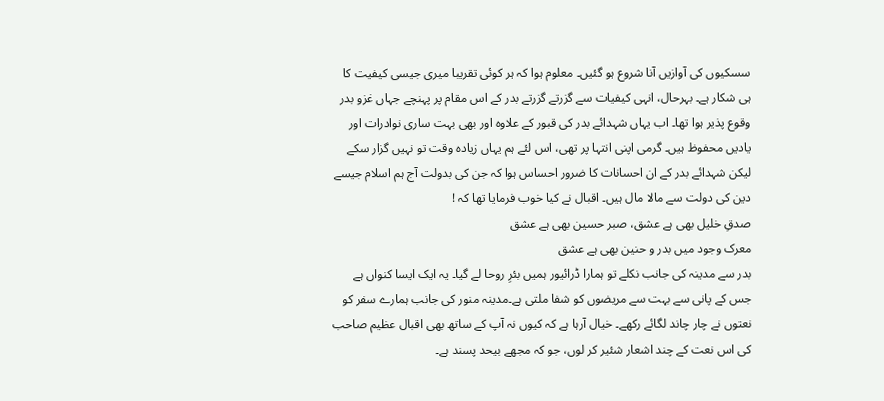سسکیوں کی آوازیں آنا شروع ہو گئیں۔ معلوم ہوا کہ ہر کوئی تقریبا میری جیسی کیفیت کا ہی شکار ہے۔ بہرحال، انہی کیفیات سے گزرتے گزرتے بدر کے اس مقام پر پہنچے جہاں غزو بدر وقوع پذیر ہوا تھا۔ اب یہاں شہدائے بدر کی قبور کے علاوہ اور بھی بہت ساری نوادرات اور یادیں محفوظ ہیں۔ گرمی اپنی انتہا پر تھی، اس لئے ہم یہاں زیادہ وقت تو نہیں گزار سکے لیکن شہدائے بدر کے ان احسانات کا ضرور احساس ہوا کہ جن کی بدولت آج ہم اسلام جیسے دین کی دولت سے مالا مال ہیں۔ اقبال نے کیا خوب فرمایا تھا کہ !
صدقِ خلیل بھی ہے عشق، صبر حسین بھی ہے عشق
معرک وجود میں بدر و حنین بھی ہے عشق
بدر سے مدینہ کی جانب نکلے تو ہمارا ڈرائیور ہمیں بئرِ روحا لے گیا۔ یہ ایک ایسا کنواں ہے جس کے پانی سے بہت سے مریضوں کو شفا ملتی ہے۔مدینہ منور کی جانب ہمارے سفر کو نعتوں نے چار چاند لگائے رکھے۔ خیال آرہا ہے کہ کیوں نہ آپ کے ساتھ بھی اقبال عظیم صاحب کی اس نعت کے چند اشعار شئیر کر لوں، جو کہ مجھے بیحد پسند ہے۔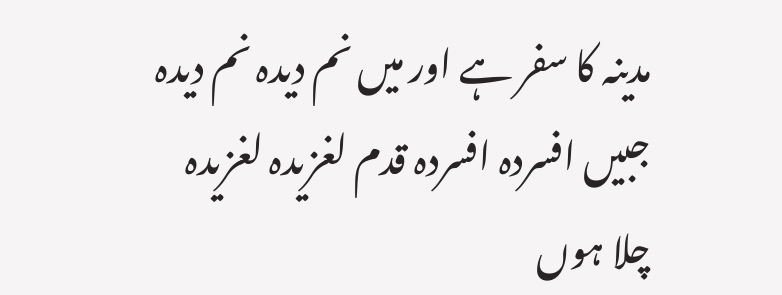مدینہ کا سفر ہے اور میں نم دیدہ نم دیدہ
جبیں افسردہ افسردہ قدم لغزیدہ لغزیدہ
چلا ہوں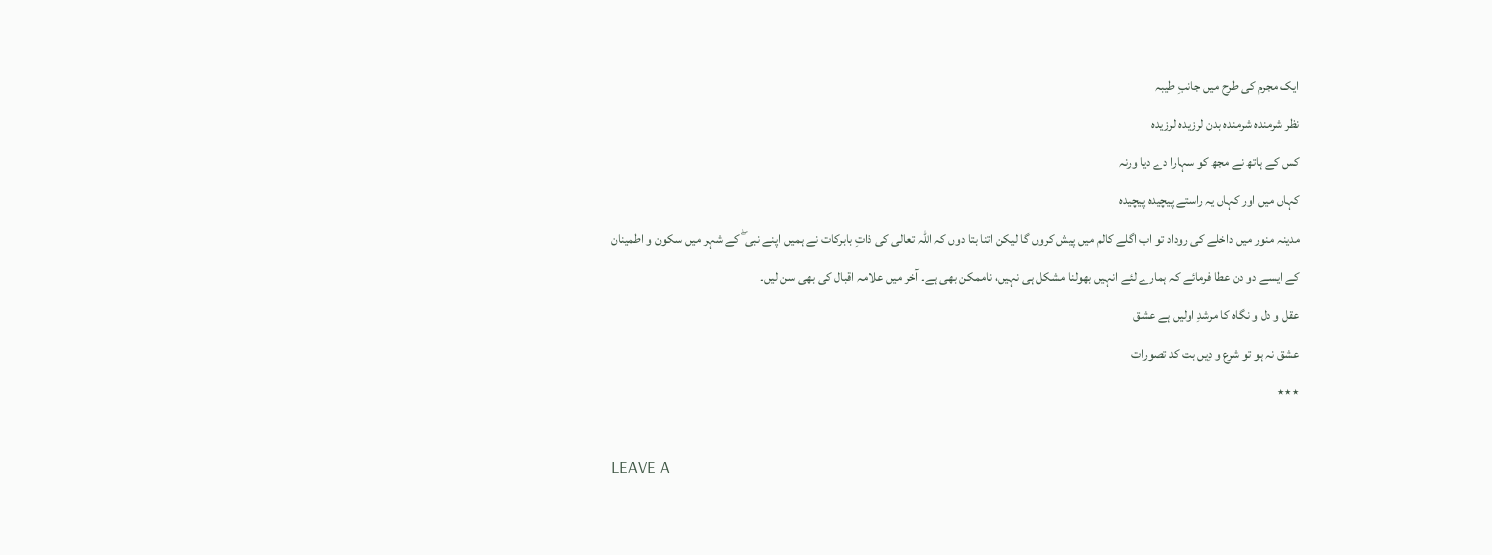ایک مجرم کی طرح میں جانبِ طیبہ
نظر شرمندہ شرمندہ بدن لرزیدہ لرزیدہ
کس کے ہاتھ نے مجھ کو سہارا دے دیا ورنہ
کہاں میں اور کہاں یہ راستے پیچیدہ پیچیدہ
مدینہ منور میں داخلے کی روداد تو اب اگلے کالم میں پیش کروں گا لیکن اتنا بتا دوں کہ اللہ تعالی کی ذاتِ بابرکات نے ہمیں اپنے نبی ۖ کے شہر میں سکون و اطمینان کے ایسے دو دن عطا فرمائے کہ ہمارے لئے انہیں بھولنا مشکل ہی نہیں، ناممکن بھی ہے۔ آخر میں علامہ اقبال کی بھی سن لیں۔
عقل و دل و نگاہ کا مرشدِ اولیں ہے عشق
عشق نہ ہو تو شرع و دِیں بت کد تصورات
٭٭٭

LEAVE A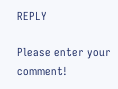REPLY

Please enter your comment!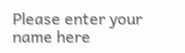Please enter your name here